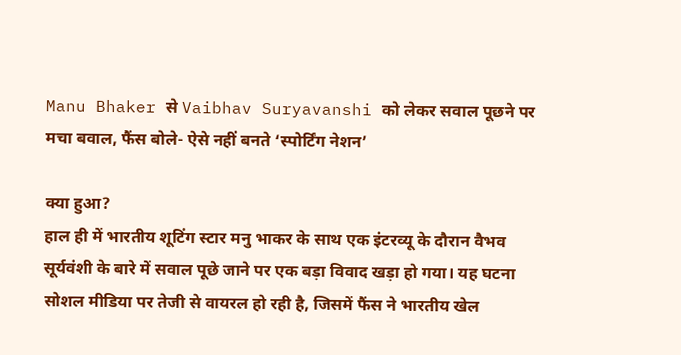Manu Bhaker से Vaibhav Suryavanshi को लेकर सवाल पूछने पर मचा बवाल, फैंस बोले- ऐसे नहीं बनते ‘स्पोर्टिंग नेशन’

क्या हुआ?
हाल ही में भारतीय शूटिंग स्टार मनु भाकर के साथ एक इंटरव्यू के दौरान वैभव सूर्यवंशी के बारे में सवाल पूछे जाने पर एक बड़ा विवाद खड़ा हो गया। यह घटना सोशल मीडिया पर तेजी से वायरल हो रही है, जिसमें फैंस ने भारतीय खेल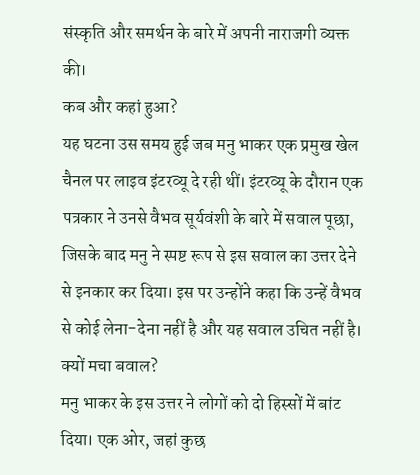संस्कृति और समर्थन के बारे में अपनी नाराजगी व्यक्त की।
कब और कहां हुआ?
यह घटना उस समय हुई जब मनु भाकर एक प्रमुख खेल चैनल पर लाइव इंटरव्यू दे रही थीं। इंटरव्यू के दौरान एक पत्रकार ने उनसे वैभव सूर्यवंशी के बारे में सवाल पूछा, जिसके बाद मनु ने स्पष्ट रूप से इस सवाल का उत्तर देने से इनकार कर दिया। इस पर उन्होंने कहा कि उन्हें वैभव से कोई लेना-देना नहीं है और यह सवाल उचित नहीं है।
क्यों मचा बवाल?
मनु भाकर के इस उत्तर ने लोगों को दो हिस्सों में बांट दिया। एक ओर, जहां कुछ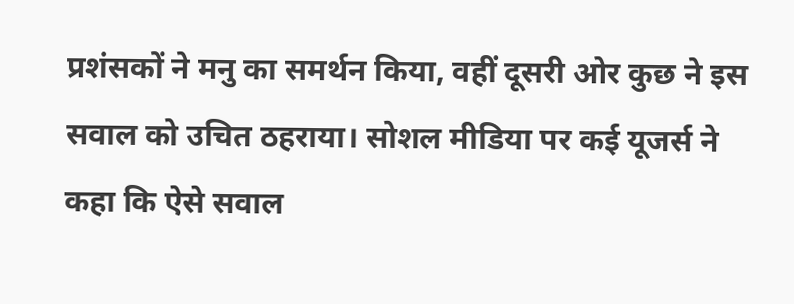प्रशंसकों ने मनु का समर्थन किया, वहीं दूसरी ओर कुछ ने इस सवाल को उचित ठहराया। सोशल मीडिया पर कई यूजर्स ने कहा कि ऐसे सवाल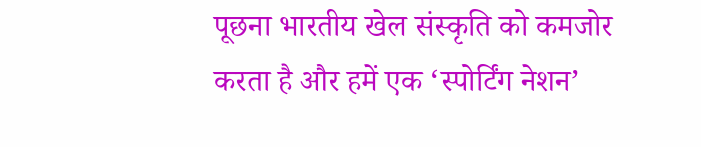पूछना भारतीय खेल संस्कृति को कमजोर करता है और हमें एक ‘स्पोर्टिंग नेशन’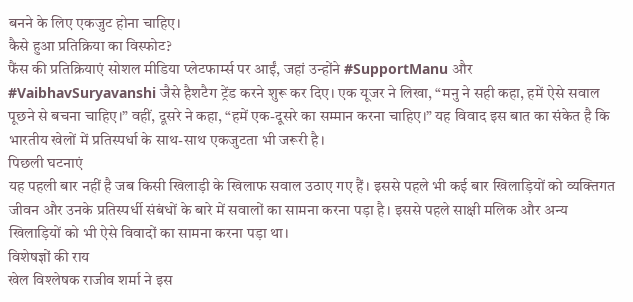बनने के लिए एकजुट होना चाहिए।
कैसे हुआ प्रतिक्रिया का विस्फोट?
फैंस की प्रतिक्रियाएं सोशल मीडिया प्लेटफार्म्स पर आईं, जहां उन्होंने #SupportManu और #VaibhavSuryavanshi जैसे हैशटैग ट्रेंड करने शुरू कर दिए। एक यूजर ने लिखा, “मनु ने सही कहा, हमें ऐसे सवाल पूछने से बचना चाहिए।” वहीं, दूसरे ने कहा, “हमें एक-दूसरे का सम्मान करना चाहिए।” यह विवाद इस बात का संकेत है कि भारतीय खेलों में प्रतिस्पर्धा के साथ-साथ एकजुटता भी जरूरी है।
पिछली घटनाएं
यह पहली बार नहीं है जब किसी खिलाड़ी के खिलाफ सवाल उठाए गए हैं। इससे पहले भी कई बार खिलाड़ियों को व्यक्तिगत जीवन और उनके प्रतिस्पर्धी संबंधों के बारे में सवालों का सामना करना पड़ा है। इससे पहले साक्षी मलिक और अन्य खिलाड़ियों को भी ऐसे विवादों का सामना करना पड़ा था।
विशेषज्ञों की राय
खेल विश्लेषक राजीव शर्मा ने इस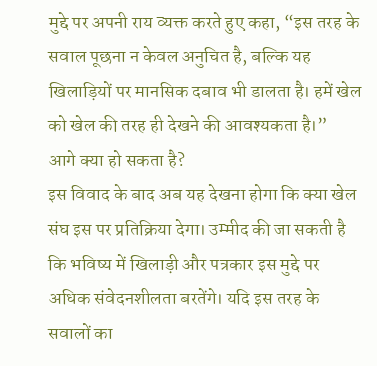मुद्दे पर अपनी राय व्यक्त करते हुए कहा, “इस तरह के सवाल पूछना न केवल अनुचित है, बल्कि यह खिलाड़ियों पर मानसिक दबाव भी डालता है। हमें खेल को खेल की तरह ही देखने की आवश्यकता है।”
आगे क्या हो सकता है?
इस विवाद के बाद अब यह देखना होगा कि क्या खेल संघ इस पर प्रतिक्रिया देगा। उम्मीद की जा सकती है कि भविष्य में खिलाड़ी और पत्रकार इस मुद्दे पर अधिक संवेदनशीलता बरतेंगे। यदि इस तरह के सवालों का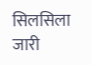सिलसिला जारी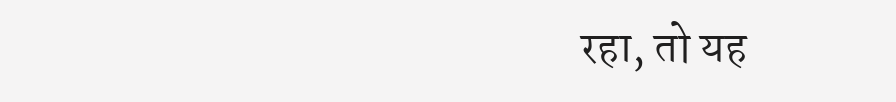रहा, तो यह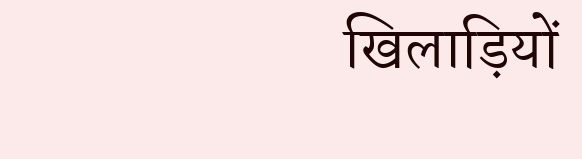खिलाड़ियों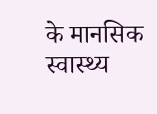के मानसिक स्वास्थ्य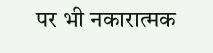पर भी नकारात्मक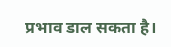प्रभाव डाल सकता है।